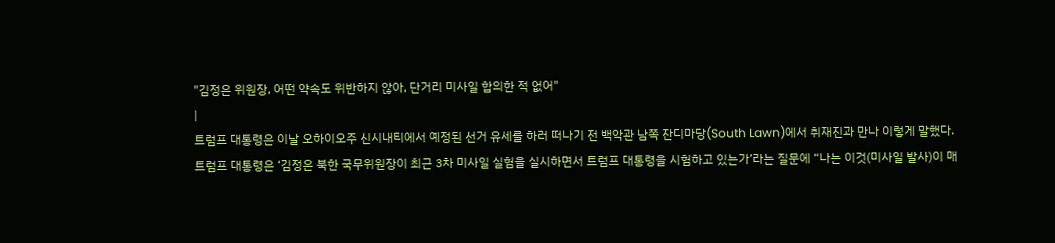"김정은 위원장, 어떤 약속도 위반하지 않아, 단거리 미사일 합의한 적 없어"
|
트럼프 대통령은 이날 오하이오주 신시내티에서 예정된 선거 유세를 하러 떠나기 전 백악관 남쪽 잔디마당(South Lawn)에서 취재진과 만나 이렇게 말했다.
트럼프 대통령은 ‘김정은 북한 국무위원장이 최근 3차 미사일 실험을 실시하면서 트럼프 대통령을 시험하고 있는가’라는 질문에 “나는 이것(미사일 발사)이 매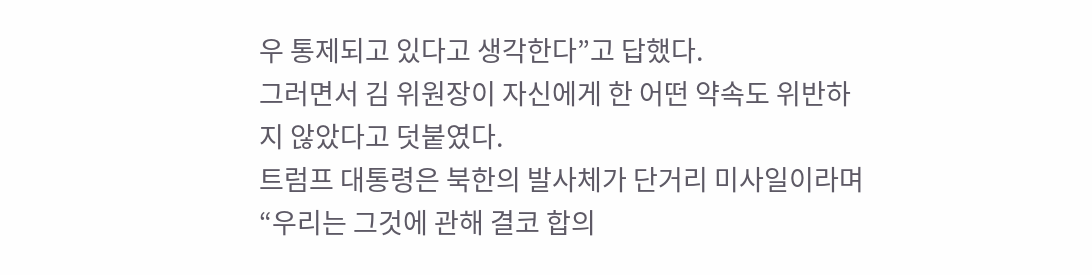우 통제되고 있다고 생각한다”고 답했다.
그러면서 김 위원장이 자신에게 한 어떤 약속도 위반하지 않았다고 덧붙였다.
트럼프 대통령은 북한의 발사체가 단거리 미사일이라며 “우리는 그것에 관해 결코 합의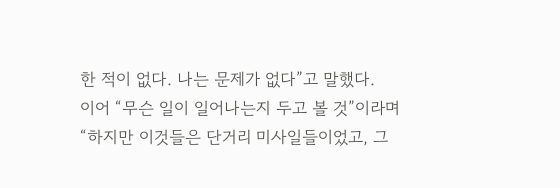한 적이 없다. 나는 문제가 없다”고 말했다.
이어 “무슨 일이 일어나는지 두고 볼 것”이라며 “하지만 이것들은 단거리 미사일들이었고, 그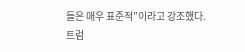들은 매우 표준적”이라고 강조했다.
트럼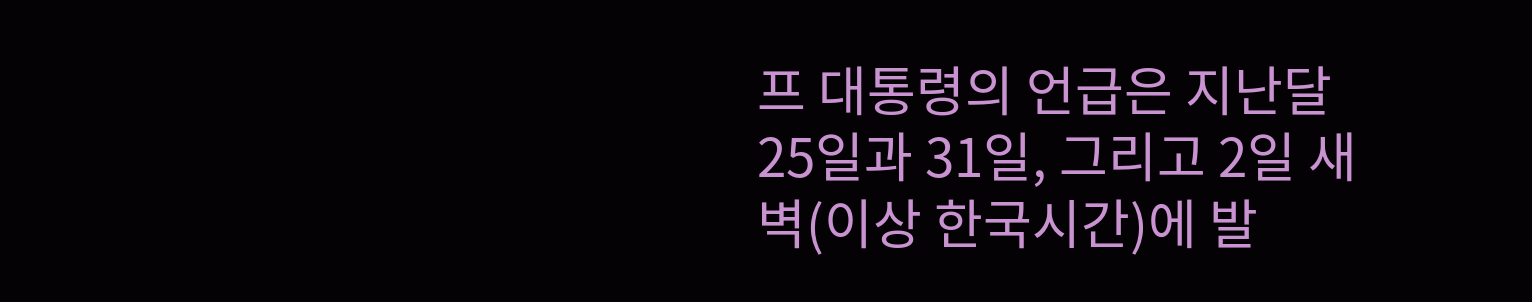프 대통령의 언급은 지난달 25일과 31일, 그리고 2일 새벽(이상 한국시간)에 발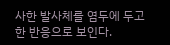사한 발사체를 염두에 두고 한 반응으로 보인다.